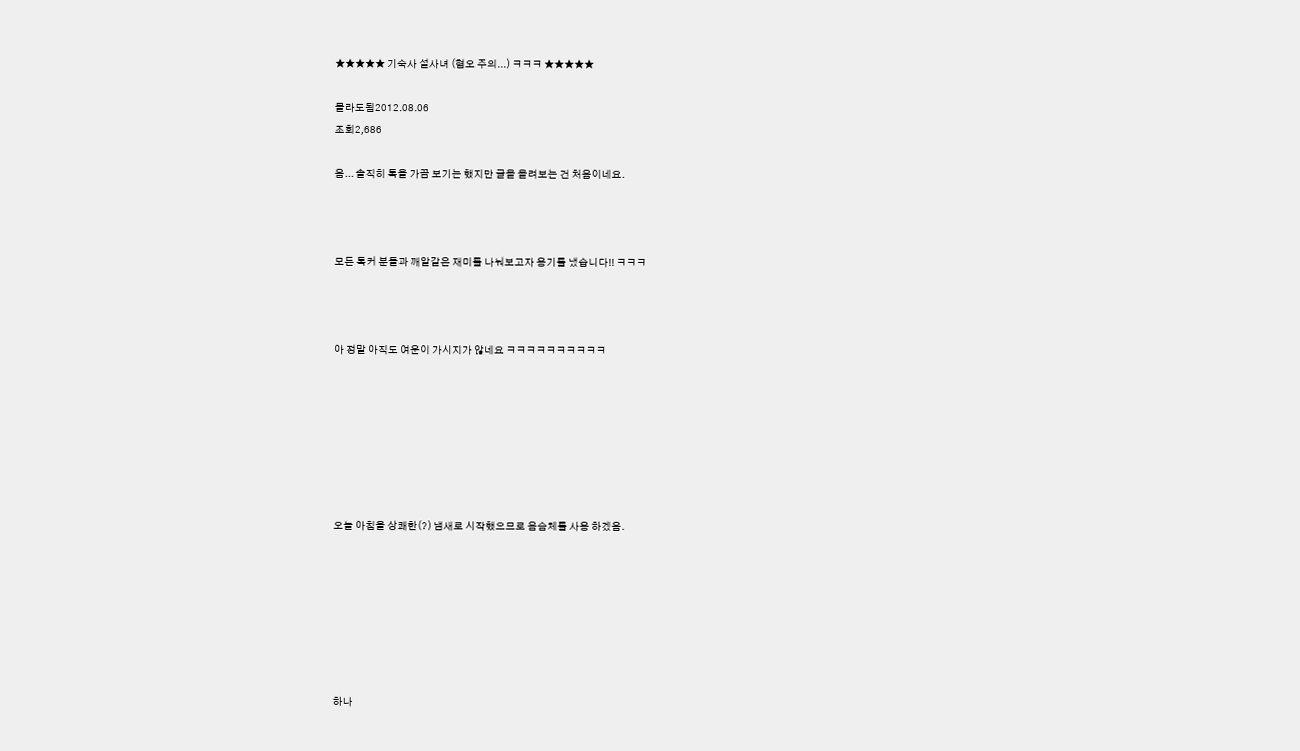★★★★★ 기숙사 설사녀 (혐오 주의...) ㅋㅋㅋ ★★★★★

몰라도됨2012.08.06
조회2,686

음... 솔직히 톡을 가끔 보기는 했지만 글을 올려보는 건 처음이네요.



모든 톡커 분들과 깨알같은 재미를 나눠보고자 용기를 냈습니다!! ㅋㅋㅋ



아 정말 아직도 여운이 가시지가 않네요 ㅋㅋㅋㅋㅋㅋㅋㅋㅋㅋ







오늘 아침을 상쾌한(?) 냄새로 시작했으므로 음슴체를 사용 하겠음.







하나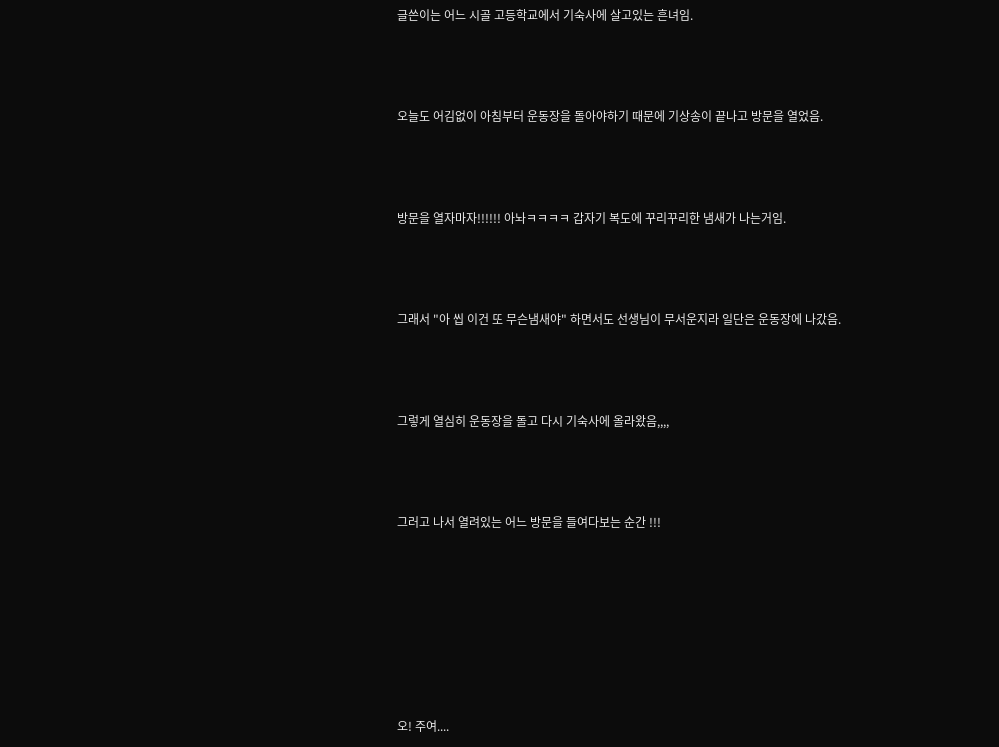글쓴이는 어느 시골 고등학교에서 기숙사에 살고있는 흔녀임.



오늘도 어김없이 아침부터 운동장을 돌아야하기 때문에 기상송이 끝나고 방문을 열었음.



방문을 열자마자!!!!!! 아놔ㅋㅋㅋㅋ 갑자기 복도에 꾸리꾸리한 냄새가 나는거임.



그래서 "아 씹 이건 또 무슨냄새야" 하면서도 선생님이 무서운지라 일단은 운동장에 나갔음.



그렇게 열심히 운동장을 돌고 다시 기숙사에 올라왔음,,,,



그러고 나서 열려있는 어느 방문을 들여다보는 순간 !!!







오! 주여....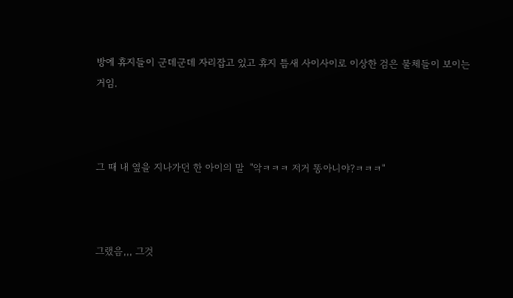방에 휴지들이 군데군데 자리잡고 있고 휴지 틈새 사이사이로 이상한 검은 물체들이 보이는거임.



그 때 내 옆을 지나가던 한 아이의 말  "악ㅋㅋㅋ 저거 똥아니야?ㅋㅋㅋ"



그랬음,,, 그것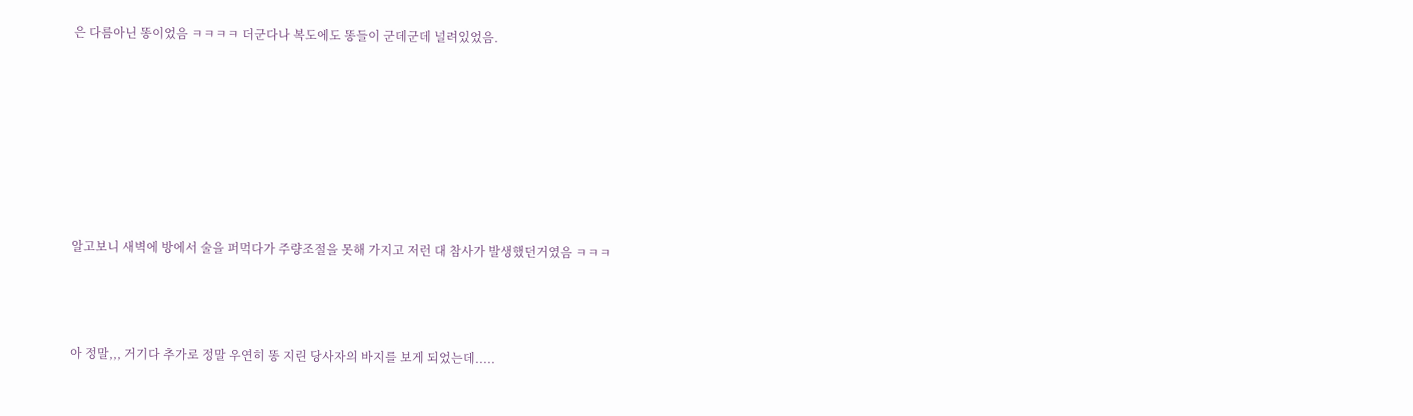은 다름아닌 똥이었음 ㅋㅋㅋㅋ 더군다나 복도에도 똥들이 군데군데 널려있었음.







알고보니 새벽에 방에서 술을 퍼먹다가 주량조절을 못해 가지고 저런 대 참사가 발생했던거였음 ㅋㅋㅋ



아 정말,,, 거기다 추가로 정말 우연히 똥 지린 당사자의 바지를 보게 되었는데.....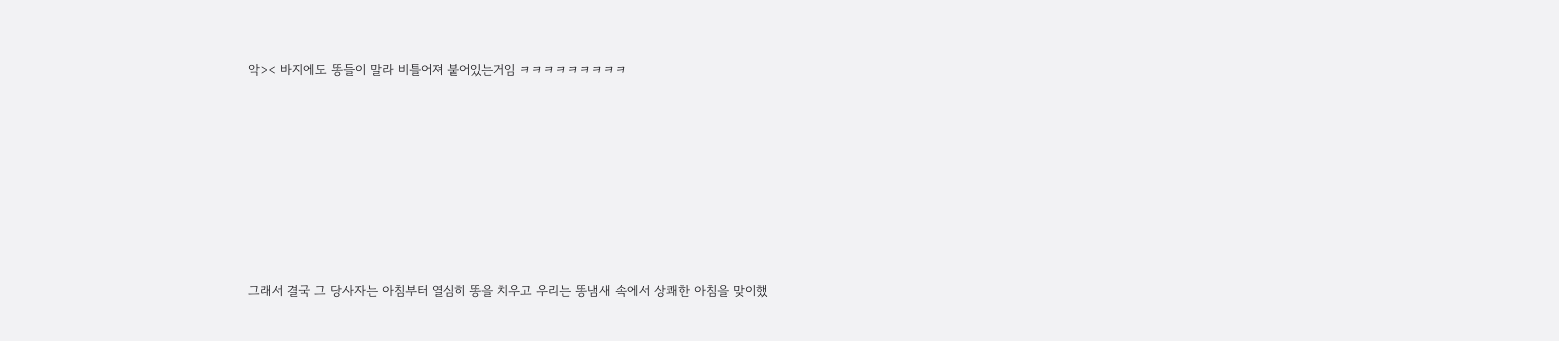악>< 바지에도 똥들이 말라 비틀어져 붙어있는거임 ㅋㅋㅋㅋㅋㅋㅋㅋㅋ







그래서 결국 그 당사자는 아침부터 열심히 똥을 치우고 우리는 똥냄새 속에서 상쾌한 아침을 맞이했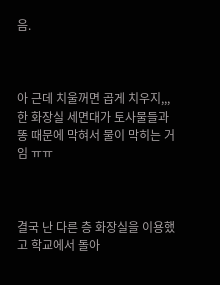음.



아 근데 치울꺼면 곱게 치우지,,, 한 화장실 세면대가 토사물들과 똥 때문에 막혀서 물이 막히는 거임 ㅠㅠ



결국 난 다른 층 화장실을 이용했고 학교에서 돌아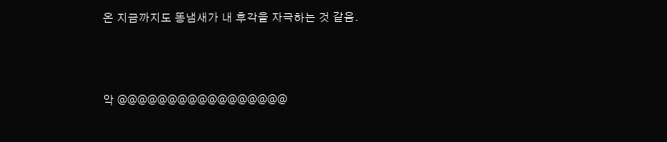온 지금까지도 똥냄새가 내 후각을 자극하는 것 같음.



악 @@@@@@@@@@@@@@@@@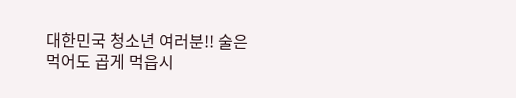대한민국 청소년 여러분!! 술은 먹어도 곱게 먹읍시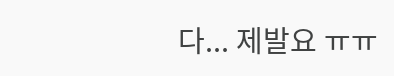다... 제발요 ㅠㅠ